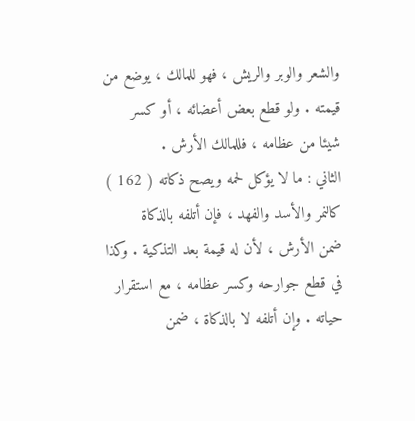والشعر والوبر والريش ، فهو للمالك ، يوضع من قيمته . ولو قطع بعض أعضائه ، أو كسر
شيئا من عظامه ، فللمالك الأرش .
الثاني : ما لا يؤكل لحمه ويصح ذكاته ( 162 ) كالنمر والأسد والفهد ، فإن أتلفه بالذكاة
ضمن الأرش ، لأن له قيمة بعد التذكية . وكذا في قطع جوارحه وكسر عظامه ، مع استقرار
حياته . وإن أتلفه لا بالذكاة ، ضمن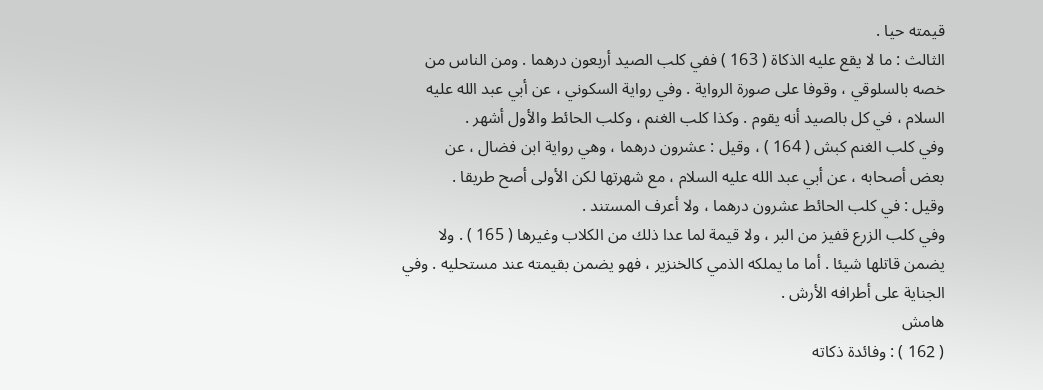قيمته حيا .
الثالث : ما لا يقع عليه الذكاة ( 163 ) ففي كلب الصيد أربعون درهما . ومن الناس من
خصه بالسلوقي ، وقوفا على صورة الرواية . وفي رواية السكوني ، عن أبي عبد الله عليه
السلام ، في كل بالصيد أنه يقوم . وكذا كلب الغنم ، وكلب الحائط والأول أشهر .
وفي كلب الغنم كبش ( 164 ) ، وقيل : عشرون درهما ، وهي رواية ابن فضال ، عن
بعض أصحابه ، عن أبي عبد الله عليه السلام ، مع شهرتها لكن الأولى أصح طريقا .
وقيل : في كلب الحائط عشرون درهما ، ولا أعرف المستند .
وفي كلب الزرع قفيز من البر ، ولا قيمة لما عدا ذلك من الكلاب وغيرها ( 165 ) . ولا
يضمن قاتلها شيئا . أما ما يملكه الذمي كالخنزير ، فهو يضمن بقيمته عند مستحليه . وفي
الجناية على أطرافه الأرش .
هامش
( 162 ) : وفائدة ذكاته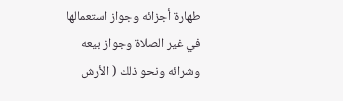طهارة أجزائه وجواز استعمالها في غير الصلاة وجواز بيعه وشرائه ونحو ذلك ( الأرش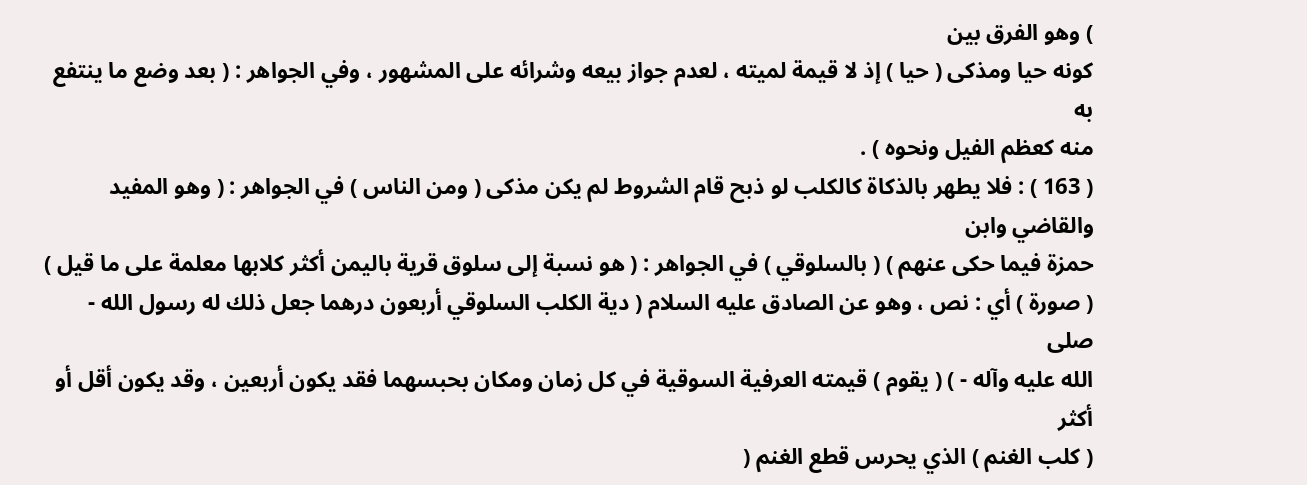) وهو الفرق بين
كونه حيا ومذكى ( حيا ) إذ لا قيمة لميته ، لعدم جواز بيعه وشرائه على المشهور ، وفي الجواهر : ( بعد وضع ما ينتفع به
منه كعظم الفيل ونحوه ) .
( 163 ) : فلا يطهر بالذكاة كالكلب لو ذبح قام الشروط لم يكن مذكى ( ومن الناس ) في الجواهر : ( وهو المفيد والقاضي وابن
حمزة فيما حكى عنهم ) ( بالسلوقي ) في الجواهر : ( هو نسبة إلى سلوق قرية باليمن أكثر كلابها معلمة على ما قيل )
( صورة ) أي : نص ، وهو عن الصادق عليه السلام ( دية الكلب السلوقي أربعون درهما جعل ذلك له رسول الله - صلى
الله عليه وآله - ) ( يقوم ) قيمته العرفية السوقية في كل زمان ومكان بحبسهما فقد يكون أربعين ، وقد يكون أقل أو أكثر
( كلب الغنم ) الذي يحرس قطع الغنم (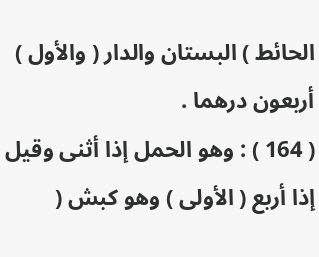الحائط ) البستان والدار ( والأول ) أربعون درهما .
( 164 ) : وهو الحمل إذا أثنى وقيل إذا أربع ( الأولى ) وهو كبش (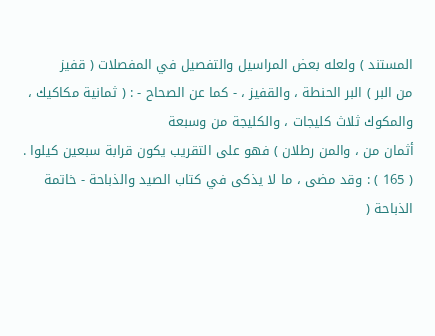المستند ) ولعله بعض المراسيل والتفصيل في المفصلات ( قفيز
من البر ) البر الحنطة ، والقفيز ، - كما عن الصحاح - : ( ثمانية مكاكيك ، والمكوك ثلاث كليجات ، والكليجة من وسبعة
أثمان من ، والمن رطلان ) فهو على التقريب يكون قرابة سبعين كيلوا .
( 165 ) : وقد مضى ، ما لا يذكى في كتاب الصيد والذباحة - خاتمة الذباحة (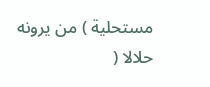مستحلية ) من يرونه حلالا (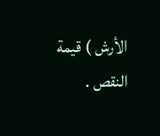الأرش ) قيمة
النقص .